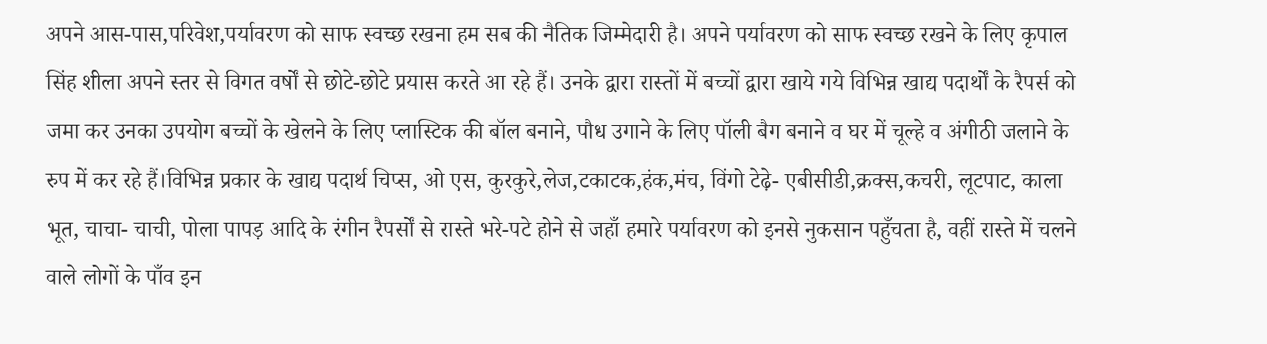अपने आस-पास,परिवेश,पर्यावरण को साफ स्वच्छ रखना हम सब की नैतिक जिम्मेदारी है। अपने पर्यावरण को साफ स्वच्छ रखने के लिए कृपाल सिंह शीला अपने स्तर से विगत वर्षों से छोटे-छोटे प्रयास करते आ रहे हैं। उनके द्वारा रास्तों में बच्चों द्वारा खाये गये विभिन्न खाद्य पदार्थों के रैपर्स को जमा कर उनका उपयोग बच्चों के खेलने के लिए प्लास्टिक की बॉल बनाने, पौध उगाने के लिए पॉली बैग बनाने व घर में चूल्हे व अंगीठी जलाने के रुप में कर रहे हैं।विभिन्न प्रकार के खाद्य पदार्थ चिप्स, ओ एस, कुरकुरे,लेज,टकाटक,हंक,मंच, विंगो टेढ़े- एबीसीडी,क्रक्स,कचरी, लूटपाट, काला भूत, चाचा- चाची, पोला पापड़ आदि के रंगीन रैपर्सों से रास्ते भरे-पटे होने से जहाँ हमारे पर्यावरण को इनसे नुकसान पहुँचता है, वहीं रास्ते में चलने वाले लोगों के पाँव इन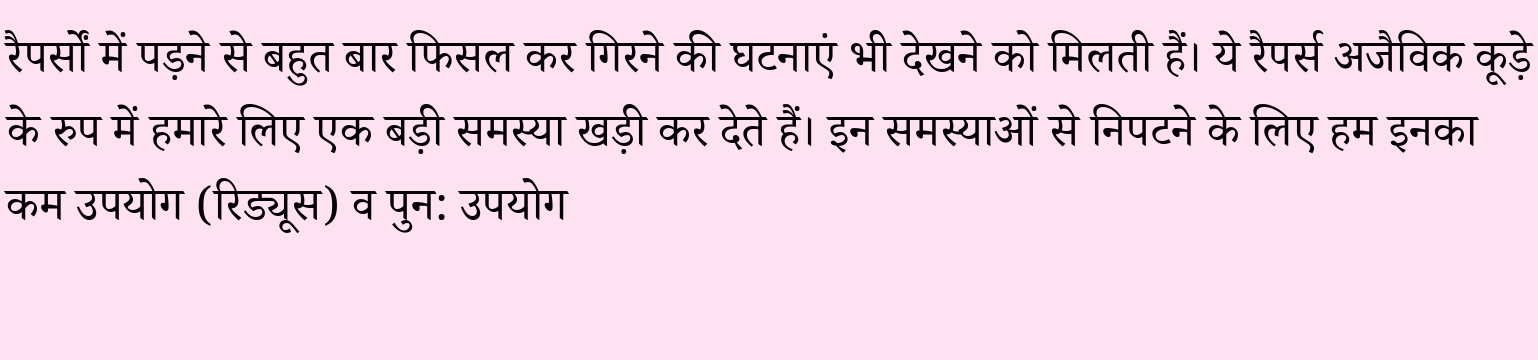रैपर्सों में पड़ने से बहुत बार फिसल कर गिरने की घटनाएं भी देखने को मिलती हैं। ये रैपर्स अजैविक कूड़े के रुप में हमारे लिए एक बड़ी समस्या खड़ी कर देते हैं। इन समस्याओं से निपटने के लिए हम इनका कम उपयोग (रिड्यूस) व पुन: उपयोग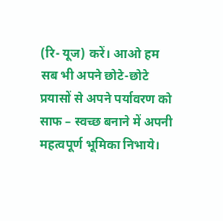(रि- यूज) करें। आओ हम सब भी अपने छोटे-छोटे प्रयासों से अपने पर्यावरण को साफ – स्वच्छ बनाने में अपनी महत्वपूर्ण भूमिका निभाये।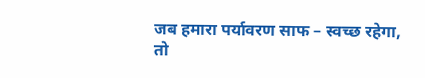जब हमारा पर्यावरण साफ – स्वच्छ रहेगा, तो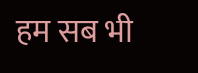हम सब भी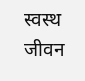स्वस्थ जीवन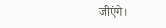जीएंगे।